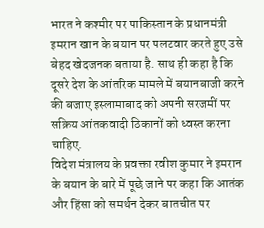भारत ने कश्मीर पर पाकिस्तान के प्रधानमंत्री इमरान खान के बयान पर पलटवार करते हुए उसे बेहद खेदजनक बताया है. साथ ही कहा है कि दूसरे देश के आंतरिक मामले में बयानबाजी करने की बजाए इस्लामाबाद को अपनी सरजमीं पर सक्रिय आंतकवादी ठिकानों को ध्वस्त करना चाहिए.
विदेश मंत्रालय के प्रवक्ता रवीश कुमार ने इमरान के बयान के बारे में पूछे जाने पर कहा कि आतंक और हिंसा को समर्थन देकर बातचीत पर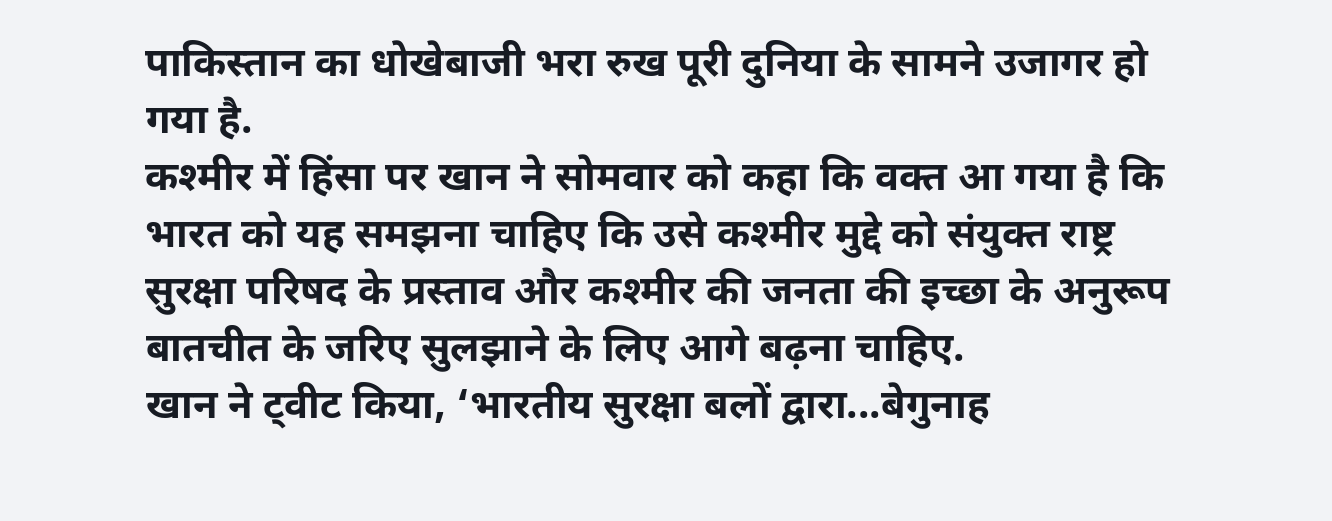पाकिस्तान का धोखेबाजी भरा रुख पूरी दुनिया के सामने उजागर हो गया है.
कश्मीर में हिंसा पर खान ने सोमवार को कहा कि वक्त आ गया है कि भारत को यह समझना चाहिए कि उसे कश्मीर मुद्दे को संयुक्त राष्ट्र सुरक्षा परिषद के प्रस्ताव और कश्मीर की जनता की इच्छा के अनुरूप बातचीत के जरिए सुलझाने के लिए आगे बढ़ना चाहिए.
खान ने ट्वीट किया, ‘भारतीय सुरक्षा बलों द्वारा...बेगुनाह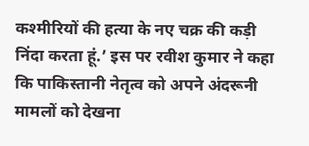कश्मीरियों की हत्या के नए चक्र की कड़ी निंदा करता हूं.’ इस पर रवीश कुमार ने कहा कि पाकिस्तानी नेतृत्व को अपने अंदरूनी मामलों को देखना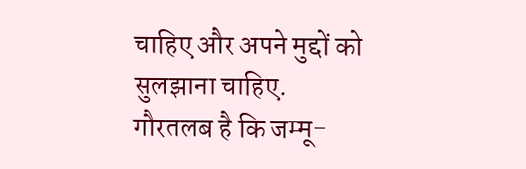चाहिए और अपने मुद्दों को सुलझाना चाहिए.
गौरतलब है कि जम्मू-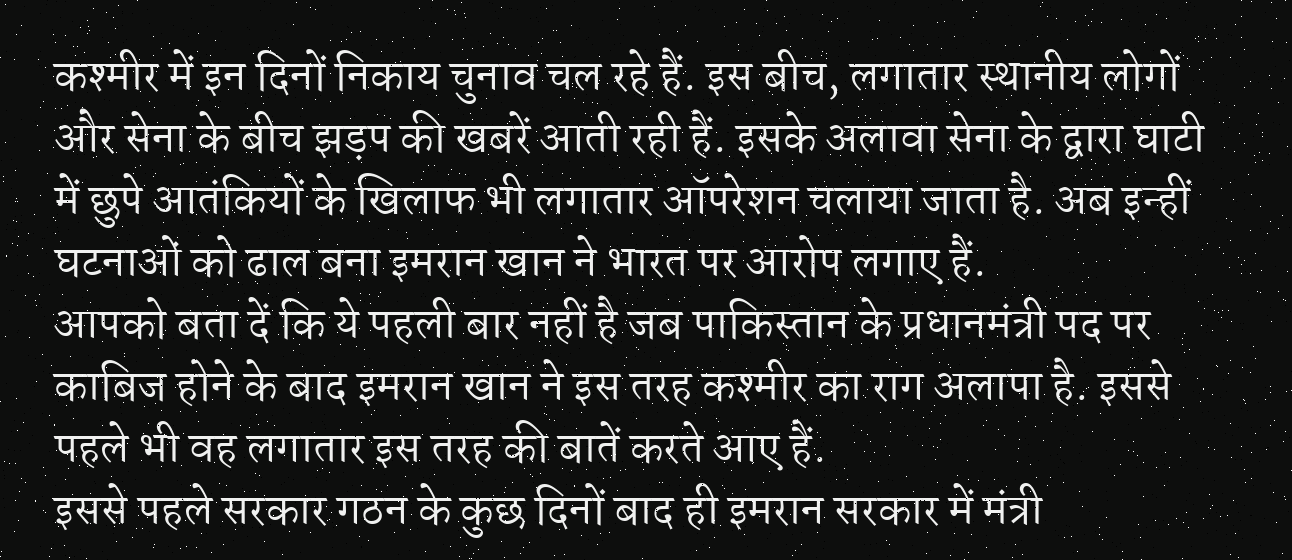कश्मीर में इन दिनों निकाय चुनाव चल रहे हैं. इस बीच, लगातार स्थानीय लोगों और सेना के बीच झड़प की खबरें आती रही हैं. इसके अलावा सेना के द्वारा घाटी में छुपे आतंकियों के खिलाफ भी लगातार ऑपरेशन चलाया जाता है. अब इन्हीं घटनाओं को ढाल बना इमरान खान ने भारत पर आरोप लगाए हैं.
आपको बता दें कि ये पहली बार नहीं है जब पाकिस्तान के प्रधानमंत्री पद पर काबिज होने के बाद इमरान खान ने इस तरह कश्मीर का राग अलापा है. इससे पहले भी वह लगातार इस तरह की बातें करते आए हैं.
इससे पहले सरकार गठन के कुछ दिनों बाद ही इमरान सरकार में मंत्री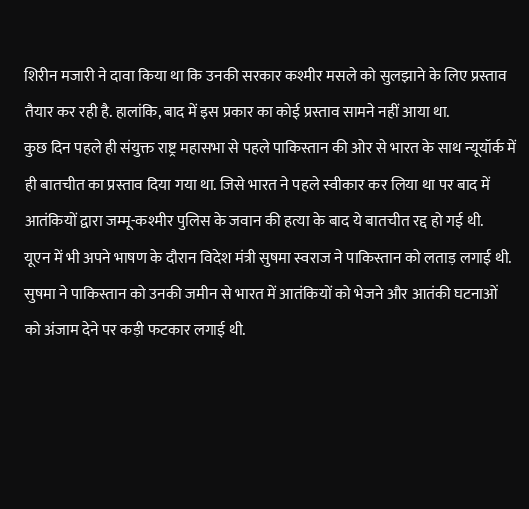शिरीन मजारी ने दावा किया था कि उनकी सरकार कश्मीर मसले को सुलझाने के लिए प्रस्ताव तैयार कर रही है. हालांकि, बाद में इस प्रकार का कोई प्रस्ताव सामने नहीं आया था.
कुछ दिन पहले ही संयुक्त राष्ट्र महासभा से पहले पाकिस्तान की ओर से भारत के साथ न्यूयॉर्क में ही बातचीत का प्रस्ताव दिया गया था. जिसे भारत ने पहले स्वीकार कर लिया था पर बाद में आतंकियों द्वारा जम्मू-कश्मीर पुलिस के जवान की हत्या के बाद ये बातचीत रद्द हो गई थी.
यूएन में भी अपने भाषण के दौरान विदेश मंत्री सुषमा स्वराज ने पाकिस्तान को लताड़ लगाई थी. सुषमा ने पाकिस्तान को उनकी जमीन से भारत में आतंकियों को भेजने और आतंकी घटनाओं को अंजाम देने पर कड़ी फटकार लगाई थी.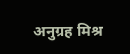अनुग्रह मिश्र